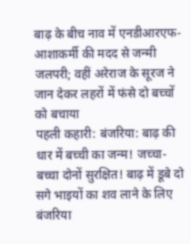बाढ़ के बीच नाव में एनडीआरएफ-आशाकर्मी की मदद से जन्मी जलपरी; वहीं अरेराज के सूरज ने जान देकर लहरों में फंसे दो बच्चों को बचाया
पहली कहारी: बंजरिया: बाढ़ की धार में बच्ची का जन्म! जच्चा-बच्चा दोनों सुरक्षित! बाढ़ में डूबे दो सगे भाइयों का शव लाने के लिए बंजरिया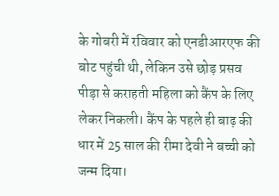के गोबरी में रविवार को एनडीआरएफ की बोट पहुंची थी, लेकिन उसे छोड़ प्रसव पीड़ा से कराहती महिला को कैंप के लिए लेकर निकली। कैंप के पहले ही बाढ़ की धार में 25 साल की रीमा देवी ने बच्ची को जन्म दिया।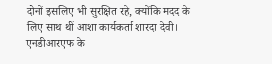दोनों इसलिए भी सुरक्षित रहे, क्योंकि मदद के लिए साथ थीं आशा कार्यकर्ता शारदा देवी। एनडीआरएफ के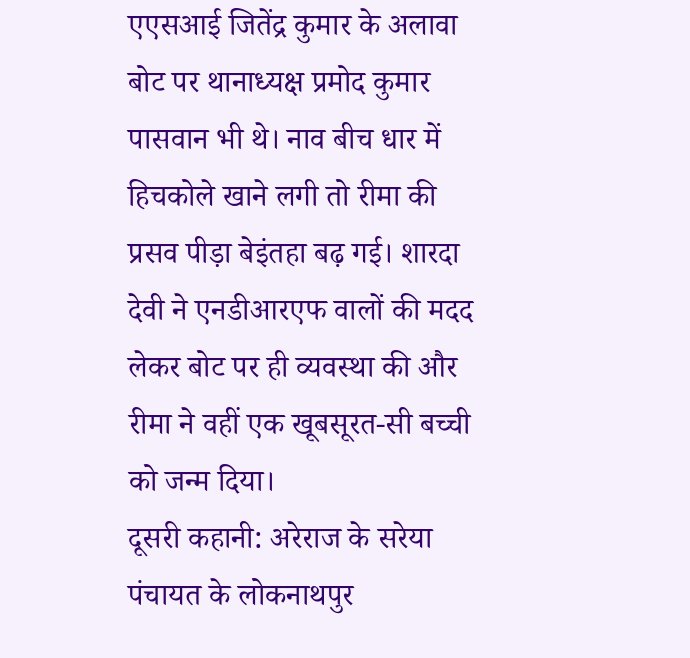एएसआई जितेंद्र कुमार के अलावा बोट पर थानाध्यक्ष प्रमोद कुमार पासवान भी थे। नाव बीच धार में हिचकोले खाने लगी तो रीमा की प्रसव पीड़ा बेइंतहा बढ़ गई। शारदा देवी ने एनडीआरएफ वालों की मदद लेकर बोट पर ही व्यवस्था की और रीमा ने वहीं एक खूबसूरत-सी बच्ची को जन्म दिया।
दूसरी कहानी: अरेराज के सरेया पंचायत के लोकनाथपुर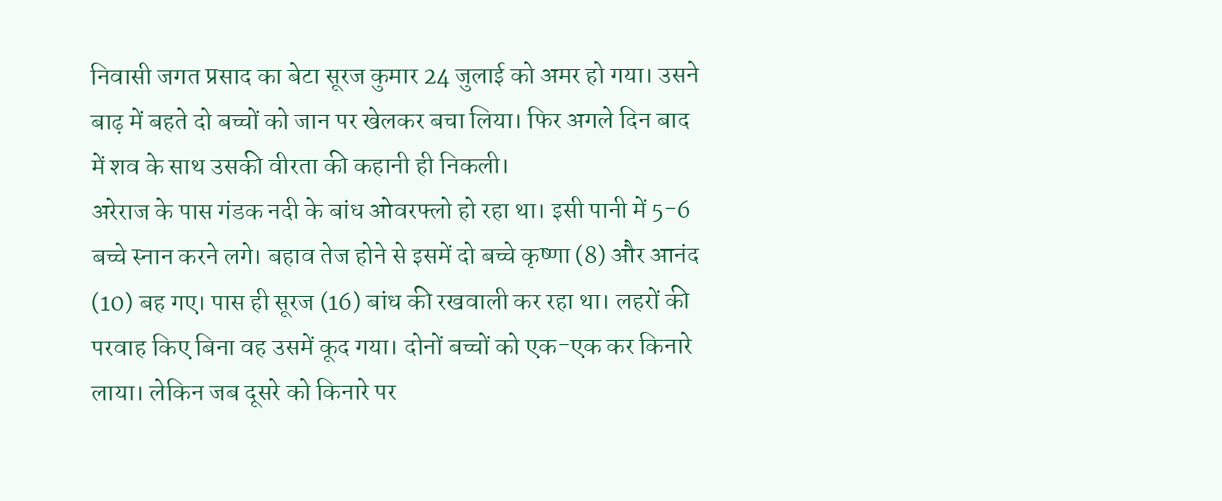निवासी जगत प्रसाद का बेटा सूरज कुमार 24 जुलाई को अमर हो गया। उसने बाढ़ में बहते दो बच्चों को जान पर खेलकर बचा लिया। फिर अगले दिन बाद में शव के साथ उसकी वीरता की कहानी ही निकली।
अरेराज के पास गंडक नदी के बांध ओवरफ्लो हो रहा था। इसी पानी में 5-6 बच्चे स्नान करने लगे। बहाव तेज होने से इसमें दो बच्चे कृष्णा (8) और आनंद (10) बह गए। पास ही सूरज (16) बांध की रखवाली कर रहा था। लहरों की परवाह किए बिना वह उसमें कूद गया। दोनों बच्चों को एक-एक कर किनारे लाया। लेकिन जब दूसरे को किनारे पर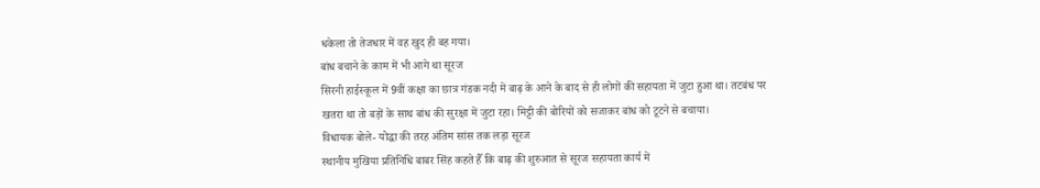धकेला तो तेजधार में वह खुद ही बह गया।
बांध बचाने के काम में भी आगे था सूरज
सिरनी हाईस्कूल में 9वीं कक्षा का छात्र गंडक नदी में बाढ़ के आने के बाद से ही लोगों की सहायता में जुटा हुआ था। तटबंध पर खतरा था तो बड़ों के साथ बांध की सुरक्षा में जुटा रहा। मिट्टी की बोरियों को सजाकर बांध को टूटने से बचाया।
विधायक बोले- योद्धा की तरह अंतिम सांस तक लड़ा सूरज
स्थानीय मुखिया प्रतिनिधि बाबर सिंह कहते हैँ कि बाढ़ की शुरुआत से सूरज सहायता कार्य में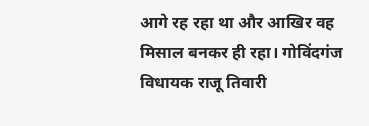आगे रह रहा था और आखिर वह मिसाल बनकर ही रहा। गोविंदगंज विधायक राजू तिवारी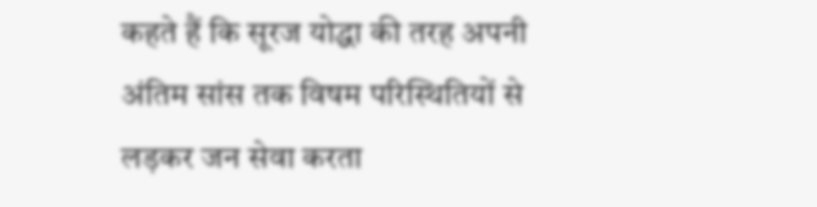कहते हैं कि सूरज योद्धा की तरह अपनी अंतिम सांस तक विषम परिस्थितियों से लड़कर जन सेवा करता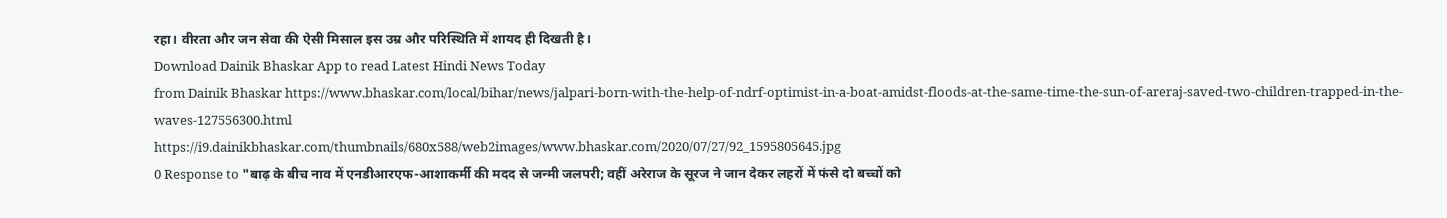रहा। वीरता और जन सेवा की ऐसी मिसाल इस उम्र और परिस्थिति में शायद ही दिखती है।
Download Dainik Bhaskar App to read Latest Hindi News Today
from Dainik Bhaskar https://www.bhaskar.com/local/bihar/news/jalpari-born-with-the-help-of-ndrf-optimist-in-a-boat-amidst-floods-at-the-same-time-the-sun-of-areraj-saved-two-children-trapped-in-the-waves-127556300.html
https://i9.dainikbhaskar.com/thumbnails/680x588/web2images/www.bhaskar.com/2020/07/27/92_1595805645.jpg
0 Response to "बाढ़ के बीच नाव में एनडीआरएफ-आशाकर्मी की मदद से जन्मी जलपरी; वहीं अरेराज के सूरज ने जान देकर लहरों में फंसे दो बच्चों को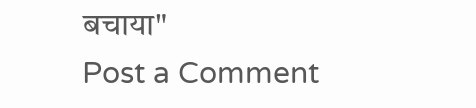बचाया"
Post a Comment